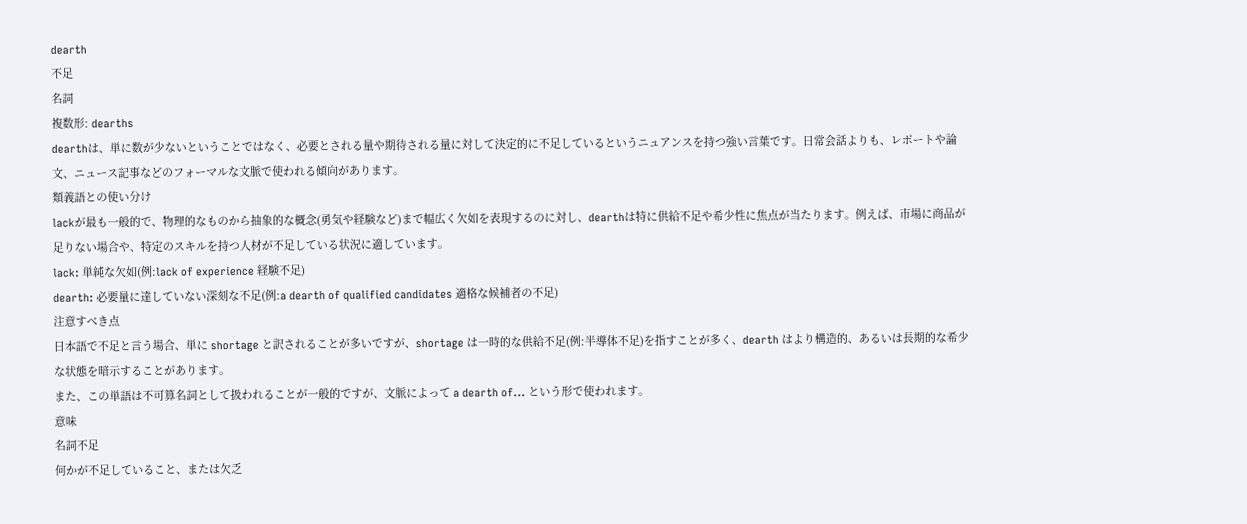dearth
不足
名詞
複数形: dearths
dearthは、単に数が少ないということではなく、必要とされる量や期待される量に対して決定的に不足しているというニュアンスを持つ強い言葉です。日常会話よりも、レポートや論文、ニュース記事などのフォーマルな文脈で使われる傾向があります。
類義語との使い分け
lackが最も一般的で、物理的なものから抽象的な概念(勇気や経験など)まで幅広く欠如を表現するのに対し、dearthは特に供給不足や希少性に焦点が当たります。例えば、市場に商品が足りない場合や、特定のスキルを持つ人材が不足している状況に適しています。
lack: 単純な欠如(例:lack of experience 経験不足)
dearth: 必要量に達していない深刻な不足(例:a dearth of qualified candidates 適格な候補者の不足)
注意すべき点
日本語で不足と言う場合、単に shortage と訳されることが多いですが、shortage は一時的な供給不足(例:半導体不足)を指すことが多く、dearth はより構造的、あるいは長期的な希少な状態を暗示することがあります。
また、この単語は不可算名詞として扱われることが一般的ですが、文脈によって a dearth of... という形で使われます。
意味
名詞不足
何かが不足していること、または欠乏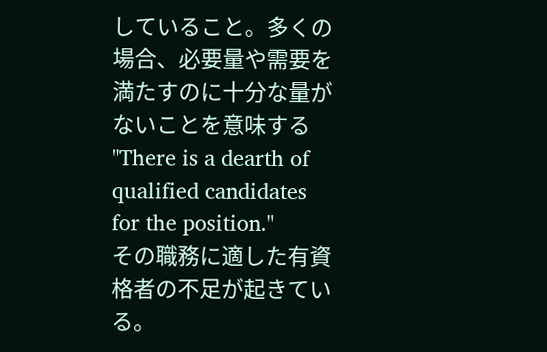していること。多くの場合、必要量や需要を満たすのに十分な量がないことを意味する
"There is a dearth of qualified candidates for the position."
その職務に適した有資格者の不足が起きている。